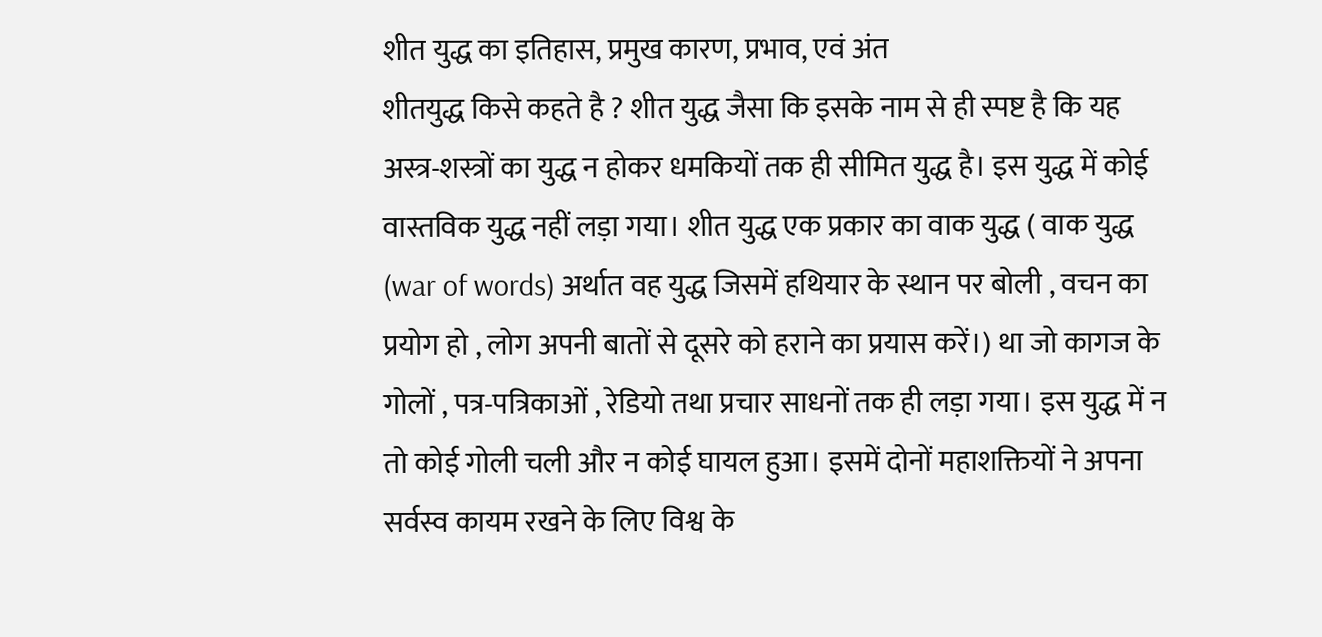शीत युद्ध का इतिहास, प्रमुख कारण, प्रभाव, एवं अंत
शीतयुद्ध किसे कहते है ? शीत युद्ध जैसा कि इसके नाम से ही स्पष्ट है कि यह अस्त्र-शस्त्रों का युद्ध न होकर धमकियों तक ही सीमित युद्ध है। इस युद्ध में कोई वास्तविक युद्ध नहीं लड़ा गया। शीत युद्ध एक प्रकार का वाक युद्ध ( वाक युद्ध (war of words) अर्थात वह युद्ध जिसमें हथियार के स्थान पर बोली , वचन का प्रयोग हो , लोग अपनी बातों से दूसरे को हराने का प्रयास करें।) था जो कागज के गोलों , पत्र-पत्रिकाओं , रेडियो तथा प्रचार साधनों तक ही लड़ा गया। इस युद्ध में न तो कोई गोली चली और न कोई घायल हुआ। इसमें दोनों महाशक्तियों ने अपना सर्वस्व कायम रखने के लिए विश्व के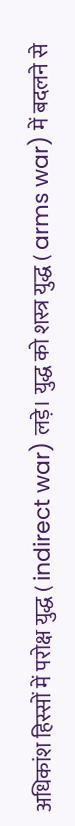अधिकांश हिस्सों में परोक्ष युद्ध ( indirect war) लड़े। युद्ध को शस्त्र युद्ध ( arms war) में बदलने से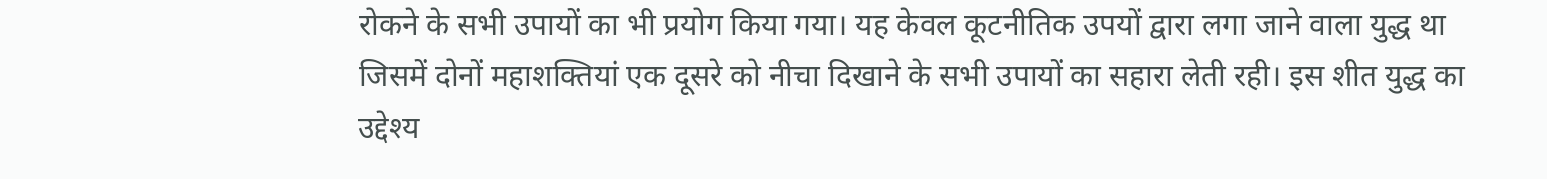रोकने के सभी उपायों का भी प्रयोग किया गया। यह केवल कूटनीतिक उपयों द्वारा लगा जाने वाला युद्ध था जिसमें दोनों महाशक्तियां एक दूसरे को नीचा दिखाने के सभी उपायों का सहारा लेती रही। इस शीत युद्ध का उद्देश्य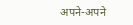अपने-अपने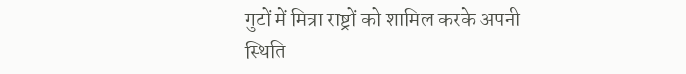गुटों में मित्रा राष्ट्रों को शामिल करके अपनी स्थिति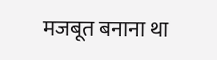मजबूत बनाना था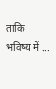ताकि भविष्य में ...